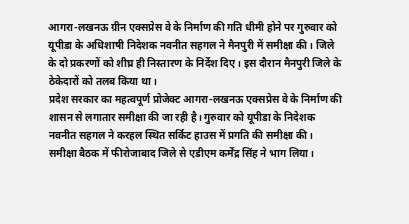आगरा-लखनऊ ग्रीन एक्सप्रेस वे के निर्माण की गति धीमी होने पर गुरुवार को यूपीडा के अधिशाषी निदेशक नवनीत सहगल ने मैनपुरी में समीक्षा की। जिले के दो प्रकरणों को शीघ्र ही निस्तारण के निर्देश दिए। इस दौरान मैनपुरी जिले के ठेकेदारों को तलब किया था।
प्रदेश सरकार का महत्वपूर्ण प्रोजेक्ट आगरा-लखनऊ एक्सप्रेस वे के निर्माण की शासन से लगातार समीक्षा की जा रही है। गुरुवार को यूपीडा के निदेशक नवनीत सहगल ने करहल स्थित सर्किट हाउस में प्रगति की समीक्षा की। समीक्षा बैठक में फीरोजाबाद जिले से एडीएम कर्मेंद्र सिंह ने भाग लिया।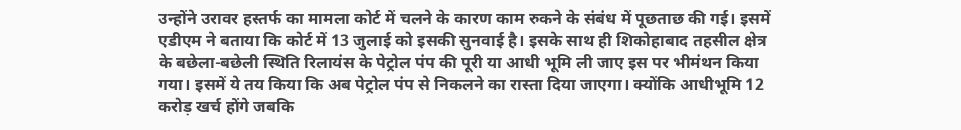उन्होंने उरावर हस्तर्फ का मामला कोर्ट में चलने के कारण काम रुकने के संबंध में पूछताछ की गई। इसमें एडीएम ने बताया कि कोर्ट में 13 जुलाई को इसकी सुनवाई है। इसके साथ ही शिकोहाबाद तहसील क्षेत्र के बछेला-बछेली स्थिति रिलायंस के पेट्रोल पंप की पूरी या आधी भूमि ली जाए इस पर भीमंथन किया गया। इसमें ये तय किया कि अब पेट्रोल पंप से निकलने का रास्ता दिया जाएगा। क्योंकि आधीभूमि 12 करोड़ खर्च होंगे जबकि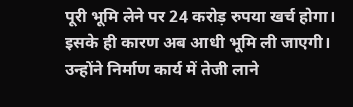पूरी भूमि लेने पर 24 करोड़ रुपया खर्च होगा। इसके ही कारण अब आधी भूमि ली जाएगी। उन्होंने निर्माण कार्य में तेजी लाने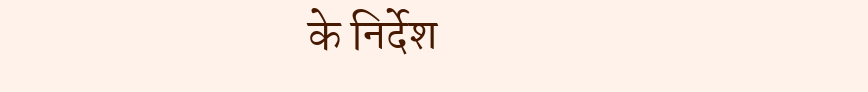के निर्देश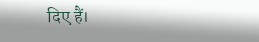दिए हैं।